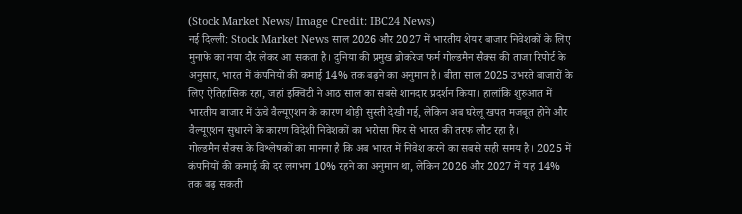(Stock Market News/ Image Credit: IBC24 News)
नई दिल्ली: Stock Market News साल 2026 और 2027 में भारतीय शेयर बाजार निवेशकों के लिए मुनाफे का नया दौर लेकर आ सकता है। दुनिया की प्रमुख ब्रोकरेज फर्म गोल्डमैन सैक्स की ताजा रिपोर्ट के अनुसार, भारत में कंपनियों की कमाई 14% तक बढ़ने का अनुमान है। बीता साल 2025 उभरते बाजारों के लिए ऐतिहासिक रहा, जहां इक्विटी ने आठ साल का सबसे शानदार प्रदर्शन किया। हालांकि शुरुआत में भारतीय बाजार में ऊंचे वैल्यूएशन के कारण थोड़ी सुस्ती देखी गई, लेकिन अब घरेलू खपत मजबूत होने और वैल्यूएशन सुधारने के कारण विदेशी निवेशकों का भरोसा फिर से भारत की तरफ लौट रहा है।
गोल्डमैन सैक्स के विश्लेषकों का मानना है कि अब भारत में निवेश करने का सबसे सही समय है। 2025 में कंपनियों की कमाई की दर लगभग 10% रहने का अनुमान था, लेकिन 2026 और 2027 में यह 14% तक बढ़ सकती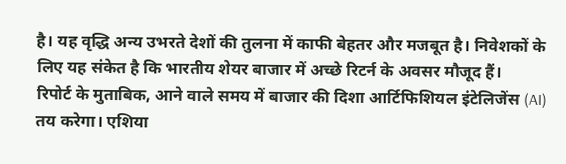है। यह वृद्धि अन्य उभरते देशों की तुलना में काफी बेहतर और मजबूत है। निवेशकों के लिए यह संकेत है कि भारतीय शेयर बाजार में अच्छे रिटर्न के अवसर मौजूद हैं।
रिपोर्ट के मुताबिक, आने वाले समय में बाजार की दिशा आर्टिफिशियल इंटेलिजेंस (AI) तय करेगा। एशिया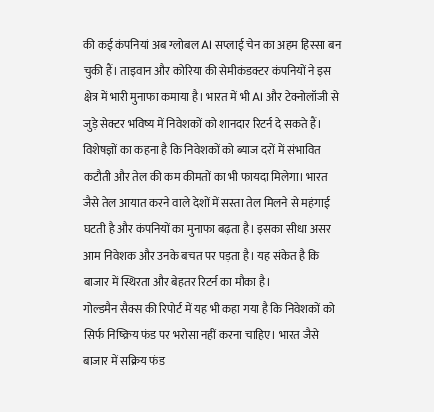की कई कंपनियां अब ग्लोबल AI सप्लाई चेन का अहम हिस्सा बन चुकी हैं। ताइवान और कोरिया की सेमीकंडक्टर कंपनियों ने इस क्षेत्र में भारी मुनाफा कमाया है। भारत में भी AI और टेक्नोलॉजी से जुड़े सेक्टर भविष्य में निवेशकों को शानदार रिटर्न दे सकते हैं।
विशेषज्ञों का कहना है कि निवेशकों को ब्याज दरों में संभावित कटौती और तेल की कम कीमतों का भी फायदा मिलेगा। भारत जैसे तेल आयात करने वाले देशों में सस्ता तेल मिलने से महंगाई घटती है और कंपनियों का मुनाफा बढ़ता है। इसका सीधा असर आम निवेशक और उनके बचत पर पड़ता है। यह संकेत है कि बाजार में स्थिरता और बेहतर रिटर्न का मौका है।
गोल्डमैन सैक्स की रिपोर्ट में यह भी कहा गया है कि निवेशकों को सिर्फ निष्क्रिय फंड पर भरोसा नहीं करना चाहिए। भारत जैसे बाजार में सक्रिय फंड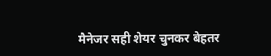मैनेजर सही शेयर चुनकर बेहतर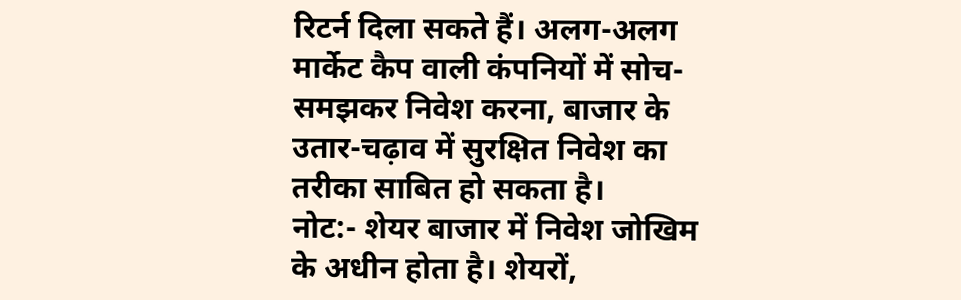रिटर्न दिला सकते हैं। अलग-अलग मार्केट कैप वाली कंपनियों में सोच-समझकर निवेश करना, बाजार के उतार-चढ़ाव में सुरक्षित निवेश का तरीका साबित हो सकता है।
नोट:- शेयर बाजार में निवेश जोखिम के अधीन होता है। शेयरों,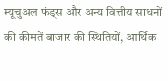म्यूचुअल फंड्स और अन्य वित्तीय साधनों की कीमतें बाजार की स्थितियों, आर्थिक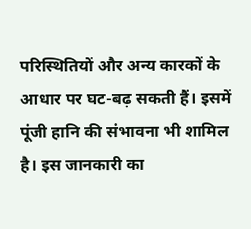परिस्थितियों और अन्य कारकों के आधार पर घट-बढ़ सकती हैं। इसमें पूंजी हानि की संभावना भी शामिल है। इस जानकारी का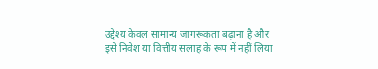उद्देश्य केवल सामान्य जागरूकता बढ़ाना है और इसे निवेश या वित्तीय सलाह के रूप में नहीं लिया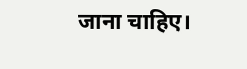जाना चाहिए।